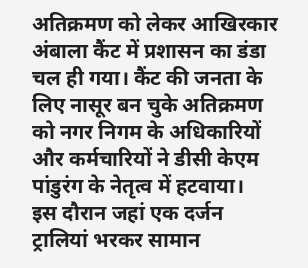अतिक्रमण को लेकर आखिरकार अंबाला कैंट में प्रशासन का डंडा चल ही गया। कैंट की जनता के लिए नासूर बन चुके अतिक्रमण को नगर निगम के अधिकारियों और कर्मचारियों ने डीसी केएम पांडुरंग के नेतृत्व में हटवाया।
इस दौरान जहां एक दर्जन ट्रालियां भरकर सामान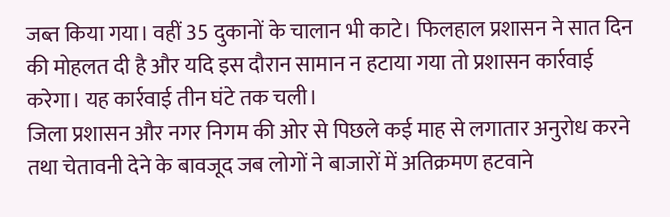जब्त किया गया। वहीं 35 दुकानों के चालान भी काटे। फिलहाल प्रशासन ने सात दिन की मोहलत दी है और यदि इस दौरान सामान न हटाया गया तो प्रशासन कार्रवाई करेगा। यह कार्रवाई तीन घंटे तक चली।
जिला प्रशासन और नगर निगम की ओर से पिछले कई माह से लगातार अनुरोध करने तथा चेतावनी देने के बावजूद जब लोगों ने बाजारों में अतिक्रमण हटवाने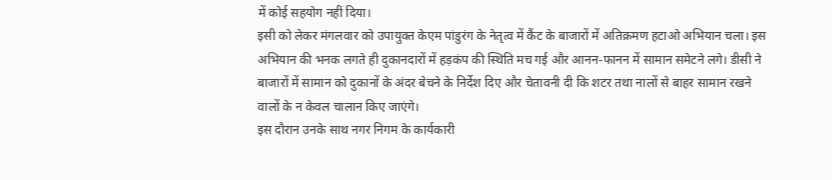में कोई सहयोग नहीं दिया।
इसी को लेकर मंगलवार को उपायुक्त केएम पांडुरंग के नेतृत्व में कैंट के बाजारों में अतिक्रमण हटाओ अभियान चला। इस अभियान की भनक लगते ही दुकानदारों में हड़कंप की स्थिति मच गई और आनन-फानन में सामान समेटने लगे। डीसी ने बाजारों में सामान को दुकानों के अंदर बेचने के निर्देश दिए और चेतावनी दी कि शटर तथा नालों से बाहर सामान रखने वालों के न केवल चालान किए जाएंगे।
इस दौरान उनके साथ नगर निगम के कार्यकारी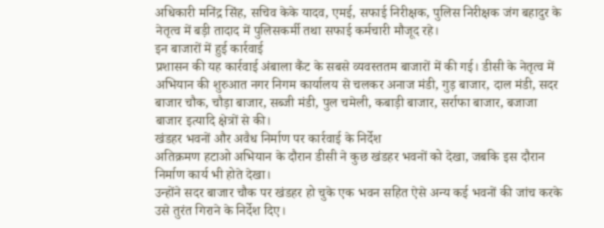अधिकारी मनिंद्र सिंह, सचिव केके यादव, एमई, सफाई निरीक्षक, पुलिस निरीक्षक जंग बहादुर के नेतृत्व में बड़ी तादाद में पुलिसकर्मी तथा सफाई कर्मचारी मौजूद रहे।
इन बाजारों में हुई कार्रवाई
प्रशासन की यह कार्रवाई अंबाला कैंट के सबसे व्यवस्ततम बाजारों में की गई। डीसी के नेतृत्व में अभियान की शुरुआत नगर निगम कार्यालय से चलकर अनाज मंडी, गुड़ बाजार, दाल मंडी, सदर बाजार चौक, चौड़ा बाजार, सब्जी मंडी, पुल चमेली, कबाड़ी बाजार, सर्राफा बाजार, बजाजा बाजार इत्यादि क्षेत्रों से की।
खंडहर भवनों और अवैध निर्माण पर कार्रवाई के निर्देश
अतिक्रमण हटाओ अभियान के दौरान डीसी ने कुछ खंडहर भवनों को देखा, जबकि इस दौरान निर्माण कार्य भी होते देखा।
उन्होंने सदर बाजार चौक पर खंडहर हो चुके एक भवन सहित ऐसे अन्य कई भवनों की जांच करके उसे तुरंत गिराने के निर्देश दिए।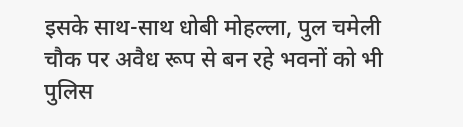इसके साथ-साथ धोबी मोहल्ला, पुल चमेली चौक पर अवैध रूप से बन रहे भवनों को भी पुलिस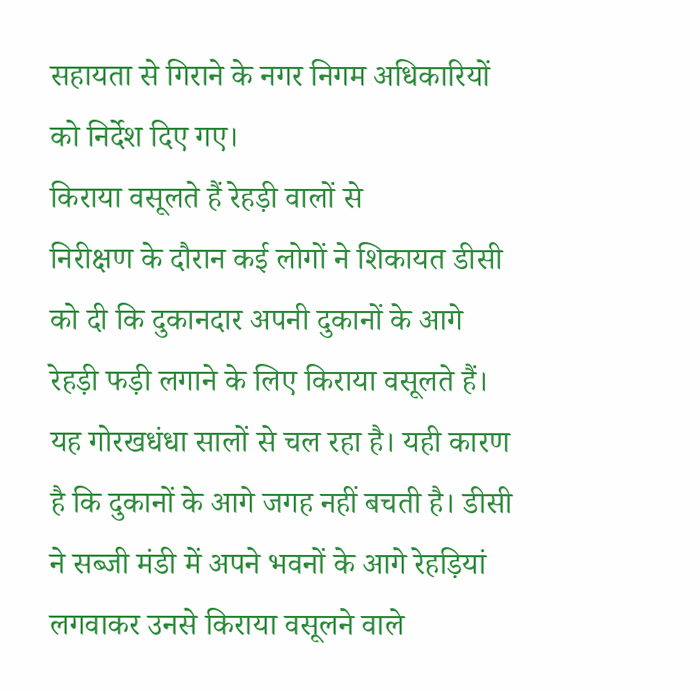सहायता से गिराने के नगर निगम अधिकारियों को निर्देश दिए गए।
किराया वसूलते हैं रेहड़ी वालों से
निरीक्षण के दौरान कई लोगों ने शिकायत डीसी को दी कि दुकानदार अपनी दुकानों के आगे रेहड़ी फड़ी लगाने के लिए किराया वसूलते हैं। यह गोरखधंधा सालों से चल रहा है। यही कारण है कि दुकानों के आगे जगह नहीं बचती है। डीसी ने सब्जी मंडी में अपने भवनों के आगे रेहड़ियां लगवाकर उनसे किराया वसूलने वाले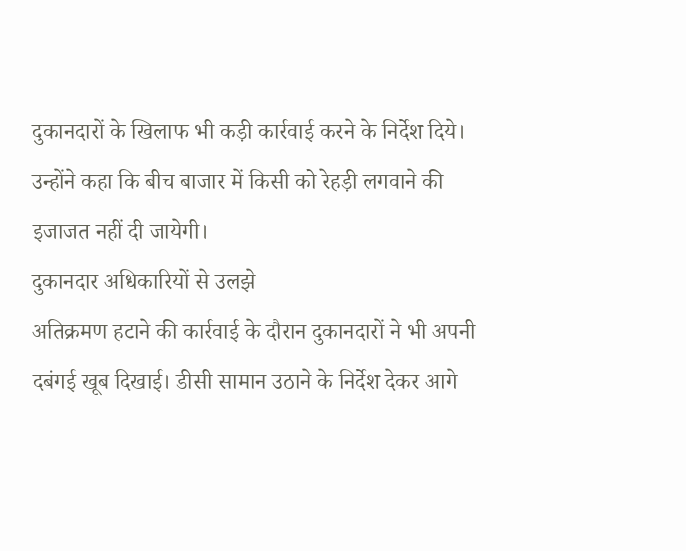दुकानदारों के खिलाफ भी कड़ी कार्रवाई करने के निर्देश दिये। उन्होंने कहा कि बीच बाजार में किसी को रेहड़ी लगवाने की इजाजत नहीं दी जायेगी।
दुकानदार अधिकारियों से उलझे
अतिक्रमण हटाने की कार्रवाई के दौरान दुकानदारों ने भी अपनी दबंगई खूब दिखाई। डीसी सामान उठाने के निर्देश देकर आगे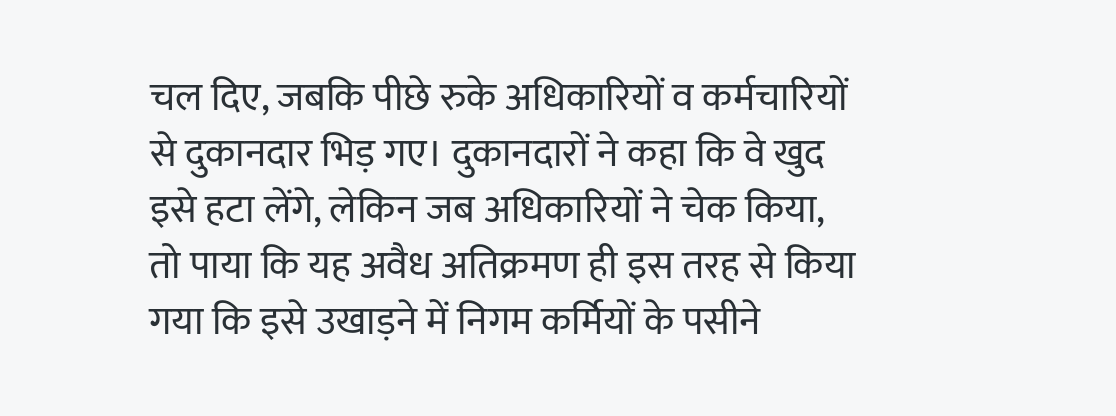चल दिए, जबकि पीछे रुके अधिकारियों व कर्मचारियों से दुकानदार भिड़ गए। दुकानदारों ने कहा कि वे खुद इसे हटा लेंगे, लेकिन जब अधिकारियों ने चेक किया, तो पाया कि यह अवैध अतिक्रमण ही इस तरह से किया गया कि इसे उखाड़ने में निगम कर्मियों के पसीने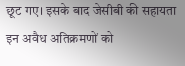छूट गए। इसके बाद जेसीबी की सहायता इन अवैध अतिक्रमणों को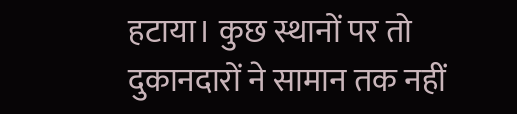हटाया। कुछ स्थानों पर तो दुकानदारों ने सामान तक नहीं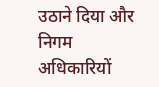उठाने दिया और निगम अधिकारियों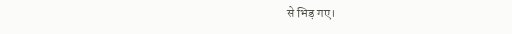से भिड़ गए।